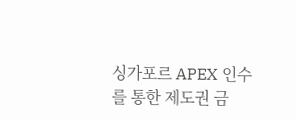싱가포르 APEX 인수를 통한 제도권 금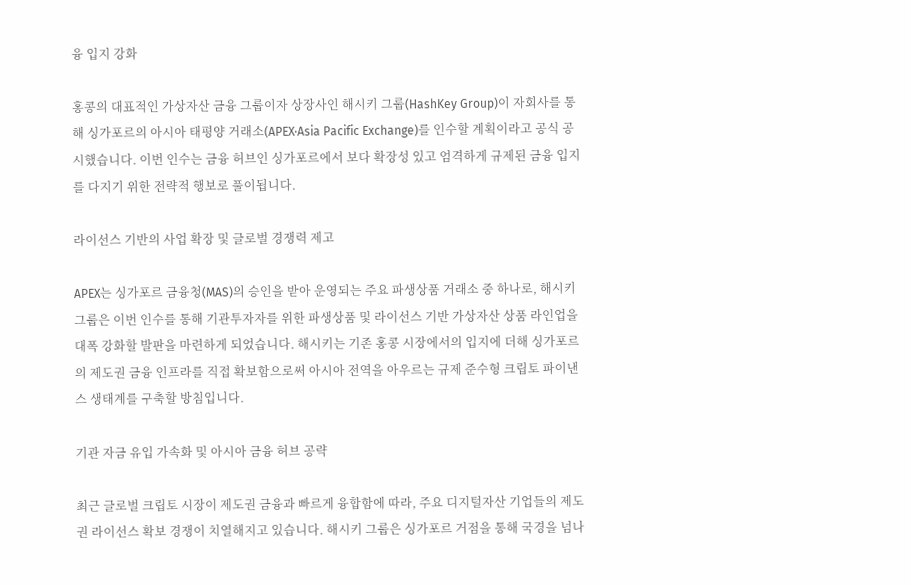융 입지 강화

홍콩의 대표적인 가상자산 금융 그룹이자 상장사인 해시키 그룹(HashKey Group)이 자회사를 통해 싱가포르의 아시아 태평양 거래소(APEX·Asia Pacific Exchange)를 인수할 계획이라고 공식 공시했습니다. 이번 인수는 금융 허브인 싱가포르에서 보다 확장성 있고 엄격하게 규제된 금융 입지를 다지기 위한 전략적 행보로 풀이됩니다.

라이선스 기반의 사업 확장 및 글로벌 경쟁력 제고

APEX는 싱가포르 금융청(MAS)의 승인을 받아 운영되는 주요 파생상품 거래소 중 하나로, 해시키 그룹은 이번 인수를 통해 기관투자자를 위한 파생상품 및 라이선스 기반 가상자산 상품 라인업을 대폭 강화할 발판을 마련하게 되었습니다. 해시키는 기존 홍콩 시장에서의 입지에 더해 싱가포르의 제도권 금융 인프라를 직접 확보함으로써 아시아 전역을 아우르는 규제 준수형 크립토 파이낸스 생태계를 구축할 방침입니다.

기관 자금 유입 가속화 및 아시아 금융 허브 공략

최근 글로벌 크립토 시장이 제도권 금융과 빠르게 융합함에 따라, 주요 디지털자산 기업들의 제도권 라이선스 확보 경쟁이 치열해지고 있습니다. 해시키 그룹은 싱가포르 거점을 통해 국경을 넘나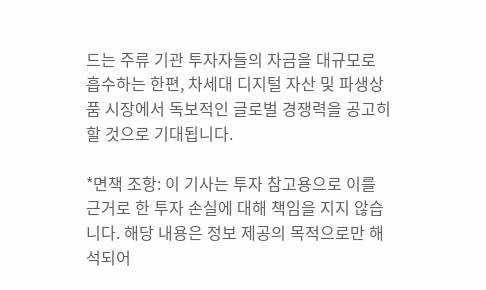드는 주류 기관 투자자들의 자금을 대규모로 흡수하는 한편, 차세대 디지털 자산 및 파생상품 시장에서 독보적인 글로벌 경쟁력을 공고히 할 것으로 기대됩니다.

*면책 조항: 이 기사는 투자 참고용으로 이를 근거로 한 투자 손실에 대해 책임을 지지 않습니다. 해당 내용은 정보 제공의 목적으로만 해석되어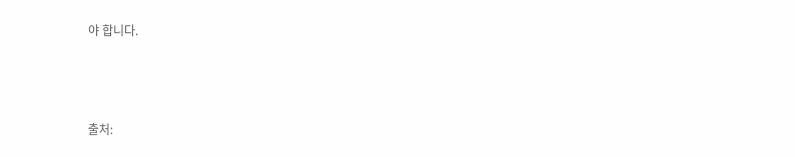야 합니다.



출처: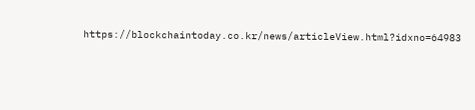https://blockchaintoday.co.kr/news/articleView.html?idxno=64983